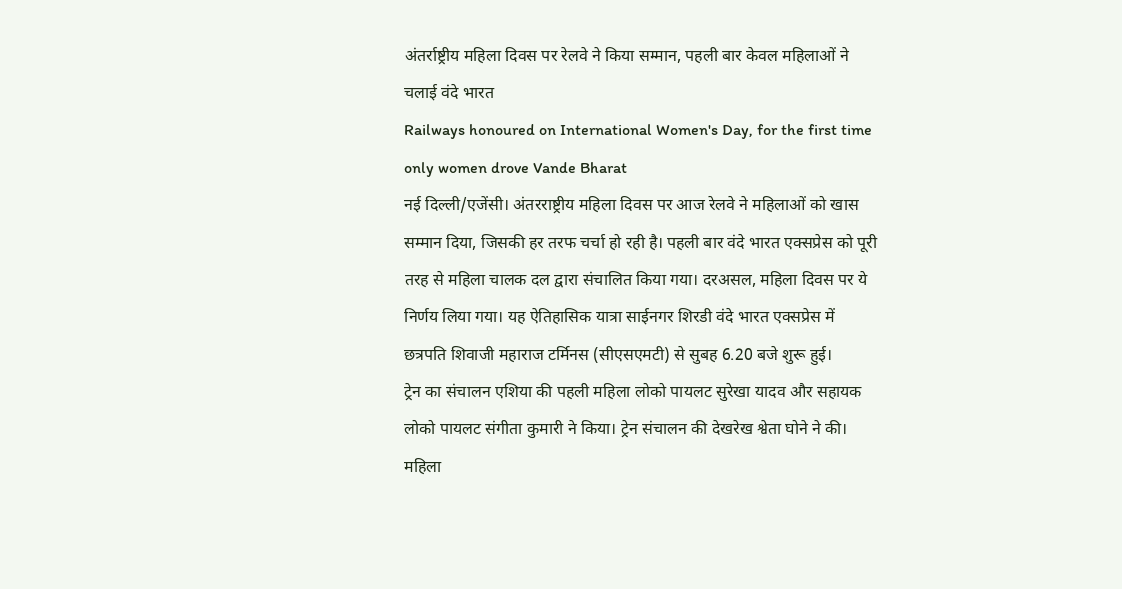अंतर्राष्ट्रीय महिला दिवस पर रेलवे ने किया सम्मान, पहली बार केवल महिलाओं ने चलाई वंदे भारत
Railways honoured on International Women's Day, for the first time only women drove Vande Bharat
नई दिल्ली/एजेंसी। अंतरराष्ट्रीय महिला दिवस पर आज रेलवे ने महिलाओं को खास सम्मान दिया, जिसकी हर तरफ चर्चा हो रही है। पहली बार वंदे भारत एक्सप्रेस को पूरी तरह से महिला चालक दल द्वारा संचालित किया गया। दरअसल, महिला दिवस पर ये निर्णय लिया गया। यह ऐतिहासिक यात्रा साईनगर शिरडी वंदे भारत एक्सप्रेस में छत्रपति शिवाजी महाराज टर्मिनस (सीएसएमटी) से सुबह 6.20 बजे शुरू हुई।
ट्रेन का संचालन एशिया की पहली महिला लोको पायलट सुरेखा यादव और सहायक लोको पायलट संगीता कुमारी ने किया। ट्रेन संचालन की देखरेख श्वेता घोने ने की। महिला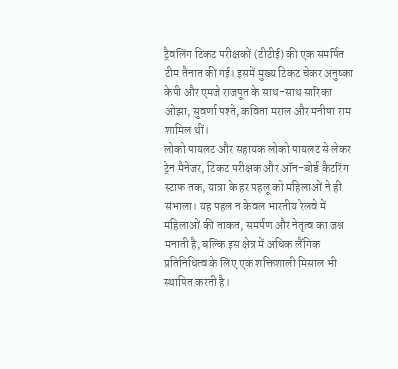ट्रैवलिंग टिकट परीक्षकों (टीटीई) की एक समर्पित टीम तैनात की गई। इसमें मुख्य टिकट चेकर अनुष्का केपी और एमजे राजपूत के साथ-साथ सारिका ओझा, सुवर्णा पश्ते, कविता मराल और मनीषा राम शामिल थीं।
लोको पायलट और सहायक लोको पायलट से लेकर ट्रेन मैनेजर, टिकट परीक्षक और ऑन-बोर्ड कैटरिंग स्टाफ तक, यात्रा के हर पहलू को महिलाओं ने ही संभाला। यह पहल न केवल भारतीय रेलवे में महिलाओं की ताकत, समर्पण और नेतृत्व का जश्न मनाती है, बल्कि इस क्षेत्र में अधिक लैंगिक प्रतिनिधित्व के लिए एक शक्तिशाली मिसाल भी स्थापित करती है।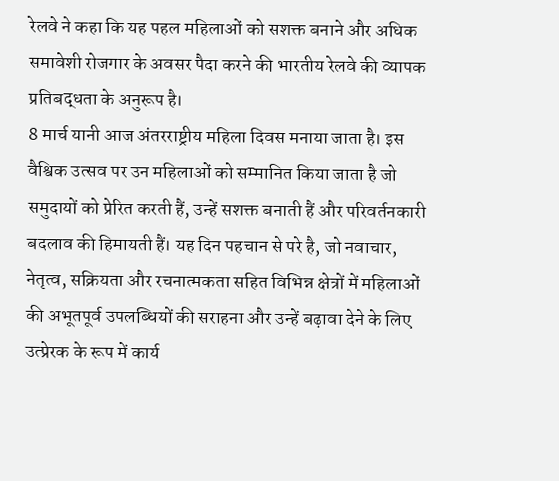रेलवे ने कहा कि यह पहल महिलाओं को सशक्त बनाने और अधिक समावेशी रोजगार के अवसर पैदा करने की भारतीय रेलवे की व्यापक प्रतिबद्धता के अनुरूप है।
8 मार्च यानी आज अंतरराष्ट्रीय महिला दिवस मनाया जाता है। इस वैश्विक उत्सव पर उन महिलाओं को सम्मानित किया जाता है जो समुदायों को प्रेरित करती हैं, उन्हें सशक्त बनाती हैं और परिवर्तनकारी बदलाव की हिमायती हैं। यह दिन पहचान से परे है, जो नवाचार, नेतृत्व, सक्रियता और रचनात्मकता सहित विभिन्न क्षेत्रों में महिलाओं की अभूतपूर्व उपलब्धियों की सराहना और उन्हें बढ़ावा देने के लिए उत्प्रेरक के रूप में कार्य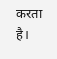करता है।